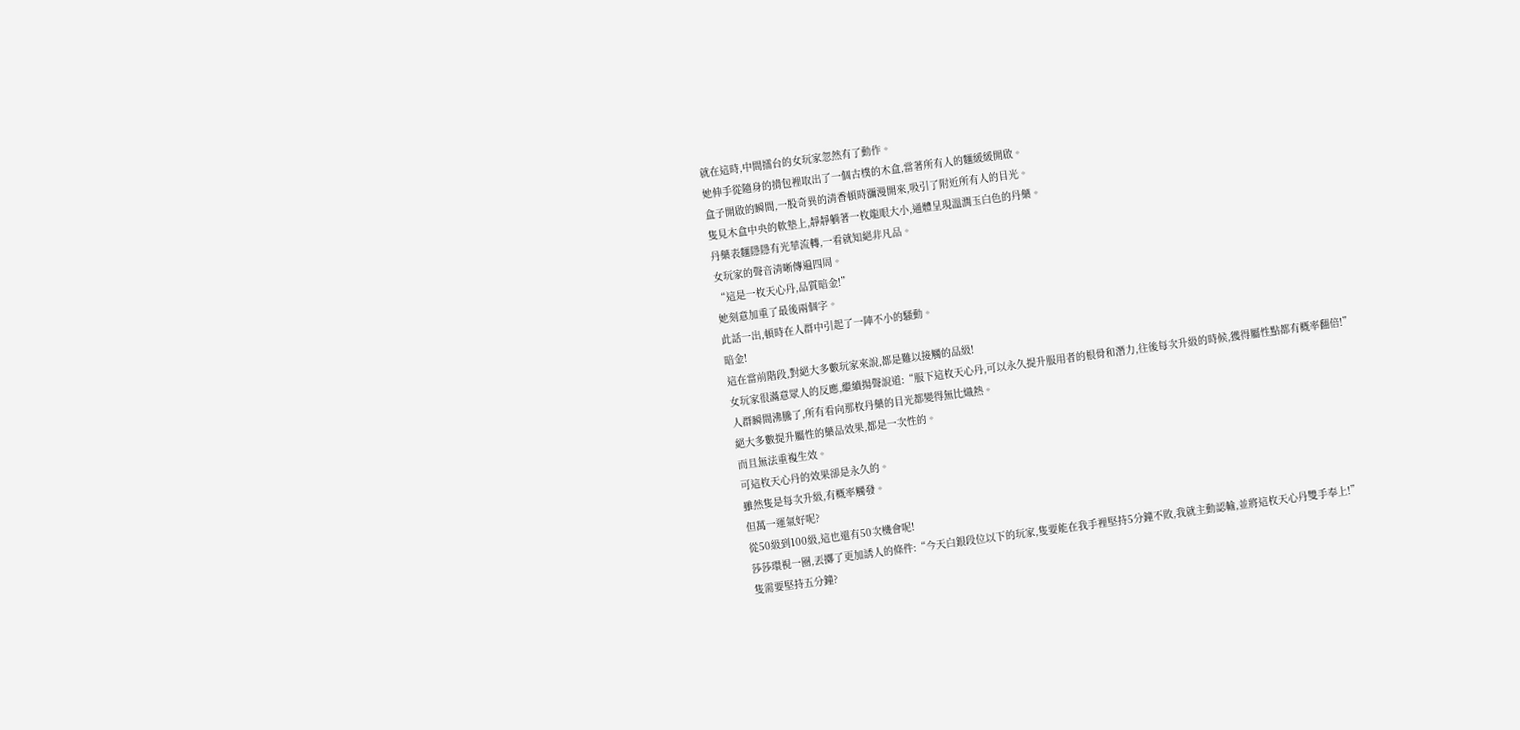就在這時,中間擂台的女玩家忽然有了動作。
她伸手從隨身的揹包裡取出了一個古樸的木盒,當著所有人的麵緩緩開啟。
盒子開啟的瞬間,一股奇異的清香頓時瀰漫開來,吸引了附近所有人的目光。
隻見木盒中央的軟墊上,靜靜躺著一枚龍眼大小,通體呈現溫潤玉白色的丹藥。
丹藥表麵隱隱有光華流轉,一看就知絕非凡品。
女玩家的聲音清晰傳遍四周。
“這是一枚天心丹,品質暗金!”
她刻意加重了最後兩個字。
此話一出,頓時在人群中引起了一陣不小的騷動。
暗金!
這在當前階段,對絕大多數玩家來說,都是難以接觸的品級!
女玩家很滿意眾人的反應,繼續揚聲說道:“服下這枚天心丹,可以永久提升服用者的根骨和潛力,往後每次升級的時候,獲得屬性點都有概率翻倍!”
人群瞬間沸騰了,所有看向那枚丹藥的目光都變得無比熾熱。
絕大多數提升屬性的藥品效果,都是一次性的。
而且無法重複生效。
可這枚天心丹的效果卻是永久的。
雖然隻是每次升級,有概率觸發。
但萬一運氣好呢?
從50級到100級,這也還有50次機會呢!
莎莎環視一圈,丟擲了更加誘人的條件:“今天白銀段位以下的玩家,隻要能在我手裡堅持5分鐘不敗,我就主動認輸,並將這枚天心丹雙手奉上!”
隻需要堅持五分鐘?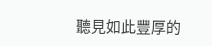聽見如此豐厚的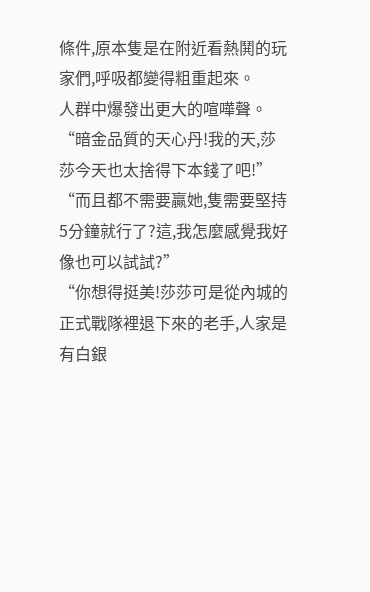條件,原本隻是在附近看熱鬨的玩家們,呼吸都變得粗重起來。
人群中爆發出更大的喧嘩聲。
“暗金品質的天心丹!我的天,莎莎今天也太捨得下本錢了吧!”
“而且都不需要贏她,隻需要堅持5分鐘就行了?這,我怎麼感覺我好像也可以試試?”
“你想得挺美!莎莎可是從內城的正式戰隊裡退下來的老手,人家是有白銀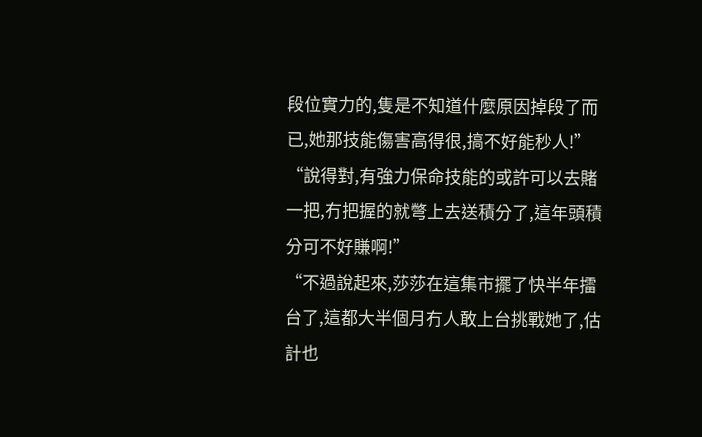段位實力的,隻是不知道什麼原因掉段了而已,她那技能傷害高得很,搞不好能秒人!”
“說得對,有強力保命技能的或許可以去賭一把,冇把握的就彆上去送積分了,這年頭積分可不好賺啊!”
“不過說起來,莎莎在這集市擺了快半年擂台了,這都大半個月冇人敢上台挑戰她了,估計也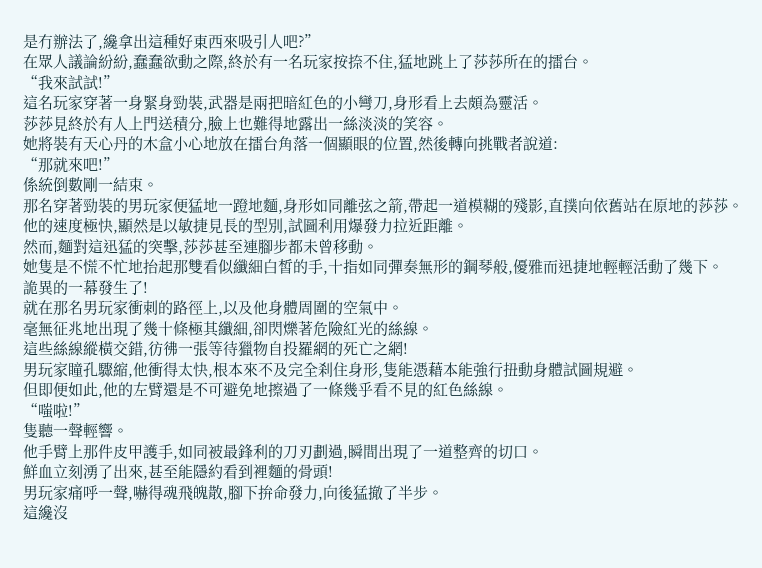是冇辦法了,纔拿出這種好東西來吸引人吧?”
在眾人議論紛紛,蠢蠢欲動之際,終於有一名玩家按捺不住,猛地跳上了莎莎所在的擂台。
“我來試試!”
這名玩家穿著一身緊身勁裝,武器是兩把暗紅色的小彎刀,身形看上去頗為靈活。
莎莎見終於有人上門送積分,臉上也難得地露出一絲淡淡的笑容。
她將裝有天心丹的木盒小心地放在擂台角落一個顯眼的位置,然後轉向挑戰者說道:
“那就來吧!”
係統倒數剛一結束。
那名穿著勁裝的男玩家便猛地一蹬地麵,身形如同離弦之箭,帶起一道模糊的殘影,直撲向依舊站在原地的莎莎。
他的速度極快,顯然是以敏捷見長的型別,試圖利用爆發力拉近距離。
然而,麵對這迅猛的突擊,莎莎甚至連腳步都未曾移動。
她隻是不慌不忙地抬起那雙看似纖細白皙的手,十指如同彈奏無形的鋼琴般,優雅而迅捷地輕輕活動了幾下。
詭異的一幕發生了!
就在那名男玩家衝刺的路徑上,以及他身體周圍的空氣中。
毫無征兆地出現了幾十條極其纖細,卻閃爍著危險紅光的絲線。
這些絲線縱橫交錯,彷彿一張等待獵物自投羅網的死亡之網!
男玩家瞳孔驟縮,他衝得太快,根本來不及完全刹住身形,隻能憑藉本能強行扭動身體試圖規避。
但即便如此,他的左臂還是不可避免地擦過了一條幾乎看不見的紅色絲線。
“嗤啦!”
隻聽一聲輕響。
他手臂上那件皮甲護手,如同被最鋒利的刀刃劃過,瞬間出現了一道整齊的切口。
鮮血立刻湧了出來,甚至能隱約看到裡麵的骨頭!
男玩家痛呼一聲,嚇得魂飛魄散,腳下拚命發力,向後猛撤了半步。
這纔沒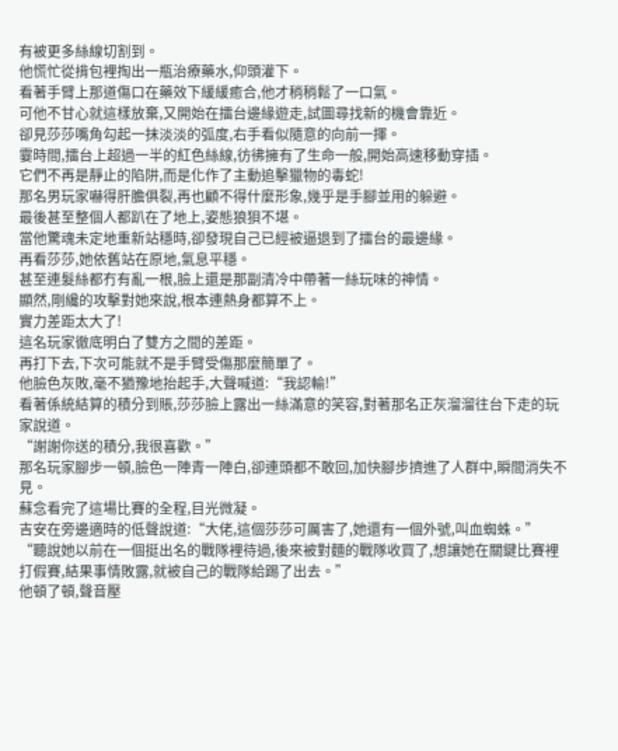有被更多絲線切割到。
他慌忙從揹包裡掏出一瓶治療藥水,仰頭灌下。
看著手臂上那道傷口在藥效下緩緩癒合,他才稍稍鬆了一口氣。
可他不甘心就這樣放棄,又開始在擂台邊緣遊走,試圖尋找新的機會靠近。
卻見莎莎嘴角勾起一抹淡淡的弧度,右手看似隨意的向前一揮。
霎時間,擂台上超過一半的紅色絲線,彷彿擁有了生命一般,開始高速移動穿插。
它們不再是靜止的陷阱,而是化作了主動追擊獵物的毒蛇!
那名男玩家嚇得肝膽俱裂,再也顧不得什麼形象,幾乎是手腳並用的躲避。
最後甚至整個人都趴在了地上,姿態狼狽不堪。
當他驚魂未定地重新站穩時,卻發現自己已經被逼退到了擂台的最邊緣。
再看莎莎,她依舊站在原地,氣息平穩。
甚至連髮絲都冇有亂一根,臉上還是那副清冷中帶著一絲玩味的神情。
顯然,剛纔的攻擊對她來說,根本連熱身都算不上。
實力差距太大了!
這名玩家徹底明白了雙方之間的差距。
再打下去,下次可能就不是手臂受傷那麼簡單了。
他臉色灰敗,毫不猶豫地抬起手,大聲喊道:“我認輸!”
看著係統結算的積分到賬,莎莎臉上露出一絲滿意的笑容,對著那名正灰溜溜往台下走的玩家說道。
“謝謝你送的積分,我很喜歡。”
那名玩家腳步一頓,臉色一陣青一陣白,卻連頭都不敢回,加快腳步擠進了人群中,瞬間消失不見。
蘇念看完了這場比賽的全程,目光微凝。
吉安在旁邊適時的低聲說道:“大佬,這個莎莎可厲害了,她還有一個外號,叫血蜘蛛。”
“聽說她以前在一個挺出名的戰隊裡待過,後來被對麵的戰隊收買了,想讓她在關鍵比賽裡打假賽,結果事情敗露,就被自己的戰隊給踢了出去。”
他頓了頓,聲音壓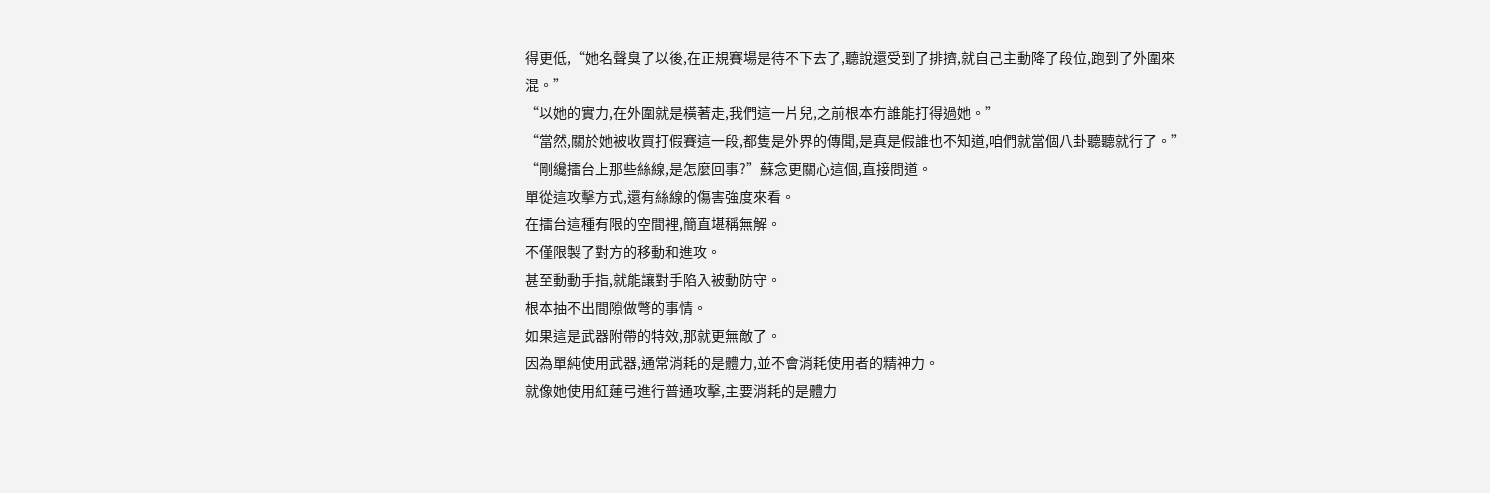得更低,“她名聲臭了以後,在正規賽場是待不下去了,聽說還受到了排擠,就自己主動降了段位,跑到了外圍來混。”
“以她的實力,在外圍就是橫著走,我們這一片兒,之前根本冇誰能打得過她。”
“當然,關於她被收買打假賽這一段,都隻是外界的傳聞,是真是假誰也不知道,咱們就當個八卦聽聽就行了。”
“剛纔擂台上那些絲線,是怎麼回事?”蘇念更關心這個,直接問道。
單從這攻擊方式,還有絲線的傷害強度來看。
在擂台這種有限的空間裡,簡直堪稱無解。
不僅限製了對方的移動和進攻。
甚至動動手指,就能讓對手陷入被動防守。
根本抽不出間隙做彆的事情。
如果這是武器附帶的特效,那就更無敵了。
因為單純使用武器,通常消耗的是體力,並不會消耗使用者的精神力。
就像她使用紅蓮弓進行普通攻擊,主要消耗的是體力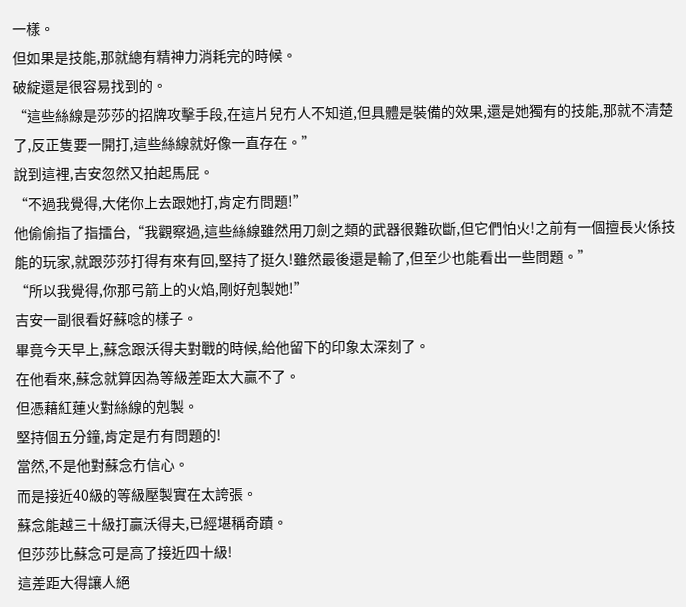一樣。
但如果是技能,那就總有精神力消耗完的時候。
破綻還是很容易找到的。
“這些絲線是莎莎的招牌攻擊手段,在這片兒冇人不知道,但具體是裝備的效果,還是她獨有的技能,那就不清楚了,反正隻要一開打,這些絲線就好像一直存在。”
說到這裡,吉安忽然又拍起馬屁。
“不過我覺得,大佬你上去跟她打,肯定冇問題!”
他偷偷指了指擂台,“我觀察過,這些絲線雖然用刀劍之類的武器很難砍斷,但它們怕火!之前有一個擅長火係技能的玩家,就跟莎莎打得有來有回,堅持了挺久!雖然最後還是輸了,但至少也能看出一些問題。”
“所以我覺得,你那弓箭上的火焰,剛好剋製她!”
吉安一副很看好蘇唸的樣子。
畢竟今天早上,蘇念跟沃得夫對戰的時候,給他留下的印象太深刻了。
在他看來,蘇念就算因為等級差距太大贏不了。
但憑藉紅蓮火對絲線的剋製。
堅持個五分鐘,肯定是冇有問題的!
當然,不是他對蘇念冇信心。
而是接近40級的等級壓製實在太誇張。
蘇念能越三十級打贏沃得夫,已經堪稱奇蹟。
但莎莎比蘇念可是高了接近四十級!
這差距大得讓人絕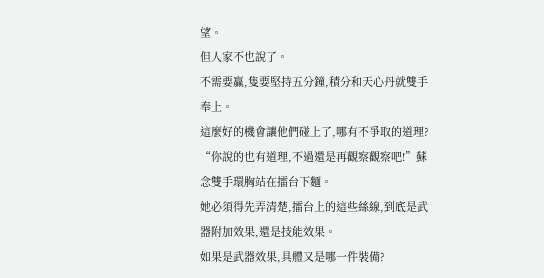望。
但人家不也說了。
不需要贏,隻要堅持五分鐘,積分和天心丹就雙手奉上。
這麼好的機會讓他們碰上了,哪有不爭取的道理?
“你說的也有道理,不過還是再觀察觀察吧!”蘇念雙手環胸站在擂台下麵。
她必須得先弄清楚,擂台上的這些絲線,到底是武器附加效果,還是技能效果。
如果是武器效果,具體又是哪一件裝備?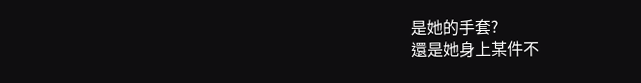是她的手套?
還是她身上某件不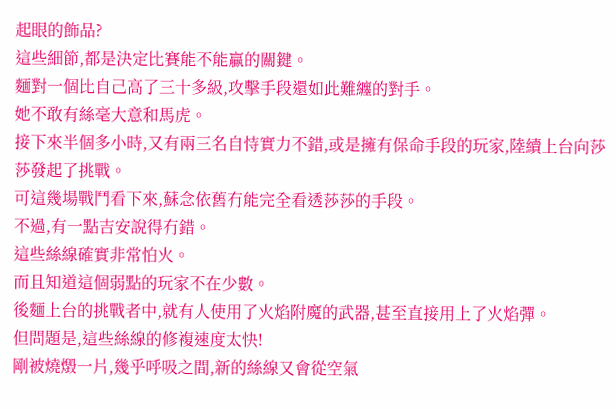起眼的飾品?
這些細節,都是決定比賽能不能贏的關鍵。
麵對一個比自己高了三十多級,攻擊手段還如此難纏的對手。
她不敢有絲毫大意和馬虎。
接下來半個多小時,又有兩三名自恃實力不錯,或是擁有保命手段的玩家,陸續上台向莎莎發起了挑戰。
可這幾場戰鬥看下來,蘇念依舊冇能完全看透莎莎的手段。
不過,有一點吉安說得冇錯。
這些絲線確實非常怕火。
而且知道這個弱點的玩家不在少數。
後麵上台的挑戰者中,就有人使用了火焰附魔的武器,甚至直接用上了火焰彈。
但問題是,這些絲線的修複速度太快!
剛被燒燬一片,幾乎呼吸之間,新的絲線又會從空氣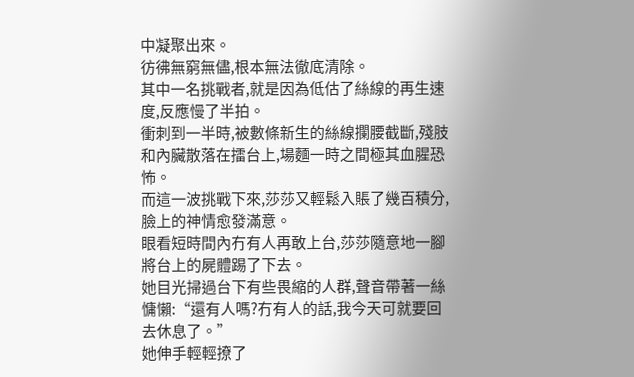中凝聚出來。
彷彿無窮無儘,根本無法徹底清除。
其中一名挑戰者,就是因為低估了絲線的再生速度,反應慢了半拍。
衝刺到一半時,被數條新生的絲線攔腰截斷,殘肢和內臟散落在擂台上,場麵一時之間極其血腥恐怖。
而這一波挑戰下來,莎莎又輕鬆入賬了幾百積分,臉上的神情愈發滿意。
眼看短時間內冇有人再敢上台,莎莎隨意地一腳將台上的屍體踢了下去。
她目光掃過台下有些畏縮的人群,聲音帶著一絲慵懶:“還有人嗎?冇有人的話,我今天可就要回去休息了。”
她伸手輕輕撩了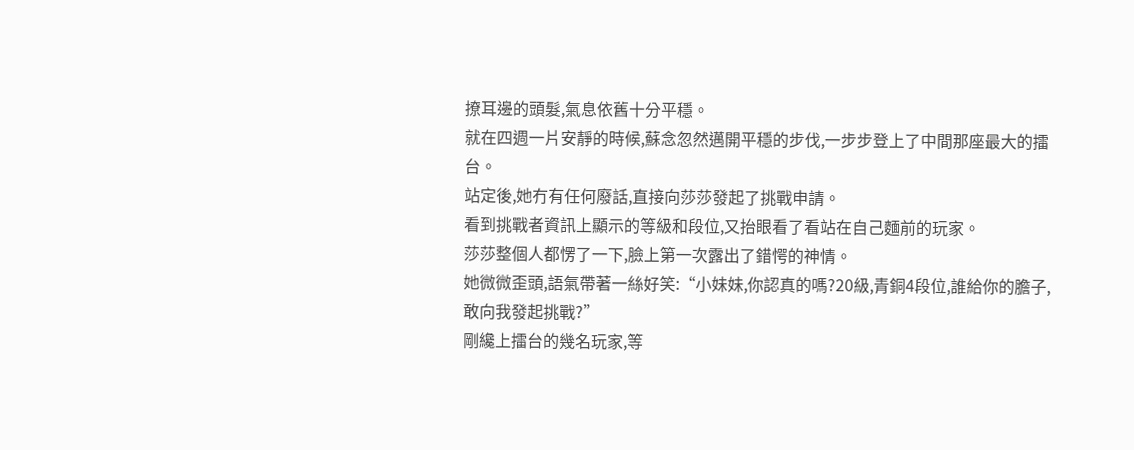撩耳邊的頭髮,氣息依舊十分平穩。
就在四週一片安靜的時候,蘇念忽然邁開平穩的步伐,一步步登上了中間那座最大的擂台。
站定後,她冇有任何廢話,直接向莎莎發起了挑戰申請。
看到挑戰者資訊上顯示的等級和段位,又抬眼看了看站在自己麵前的玩家。
莎莎整個人都愣了一下,臉上第一次露出了錯愕的神情。
她微微歪頭,語氣帶著一絲好笑:“小妹妹,你認真的嗎?20級,青銅4段位,誰給你的膽子,敢向我發起挑戰?”
剛纔上擂台的幾名玩家,等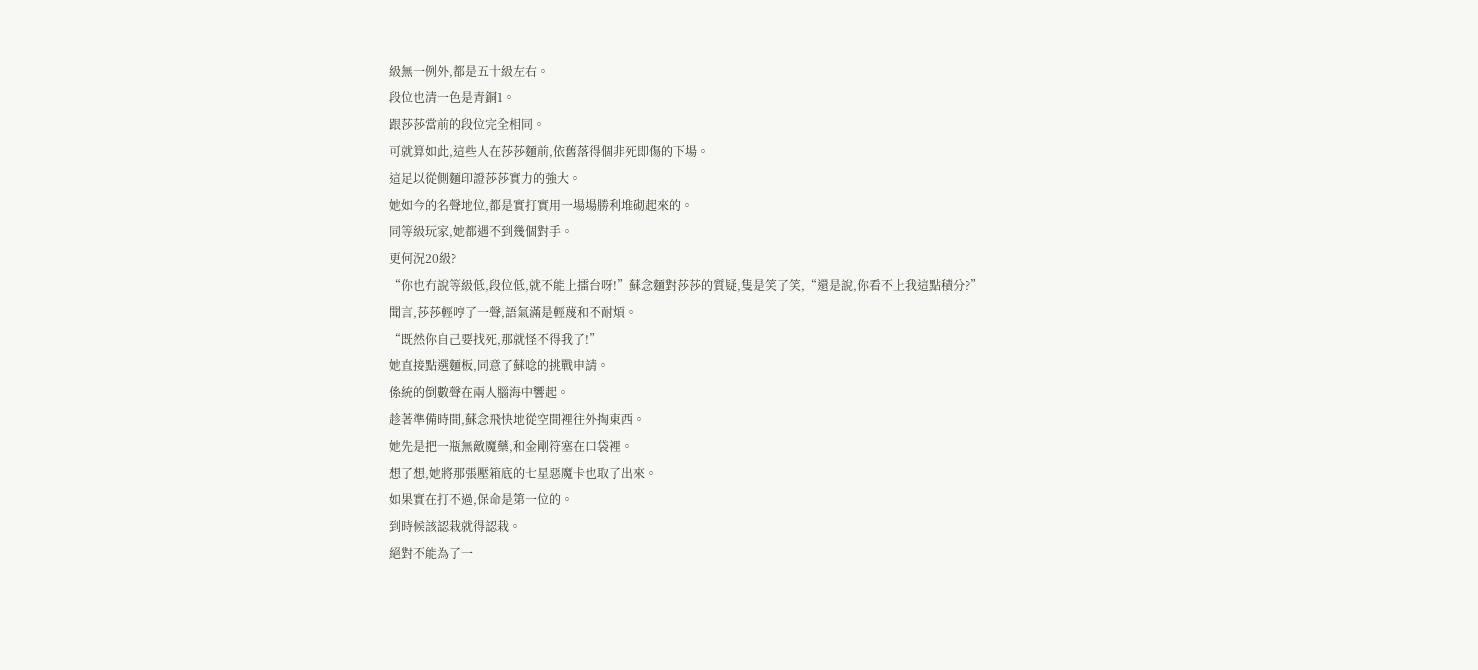級無一例外,都是五十級左右。
段位也清一色是青銅1。
跟莎莎當前的段位完全相同。
可就算如此,這些人在莎莎麵前,依舊落得個非死即傷的下場。
這足以從側麵印證莎莎實力的強大。
她如今的名聲地位,都是實打實用一場場勝利堆砌起來的。
同等級玩家,她都遇不到幾個對手。
更何況20級?
“你也冇說等級低,段位低,就不能上擂台呀!”蘇念麵對莎莎的質疑,隻是笑了笑,“還是說,你看不上我這點積分?”
聞言,莎莎輕哼了一聲,語氣滿是輕蔑和不耐煩。
“既然你自己要找死,那就怪不得我了!”
她直接點選麵板,同意了蘇唸的挑戰申請。
係統的倒數聲在兩人腦海中響起。
趁著準備時間,蘇念飛快地從空間裡往外掏東西。
她先是把一瓶無敵魔藥,和金剛符塞在口袋裡。
想了想,她將那張壓箱底的七星惡魔卡也取了出來。
如果實在打不過,保命是第一位的。
到時候該認栽就得認栽。
絕對不能為了一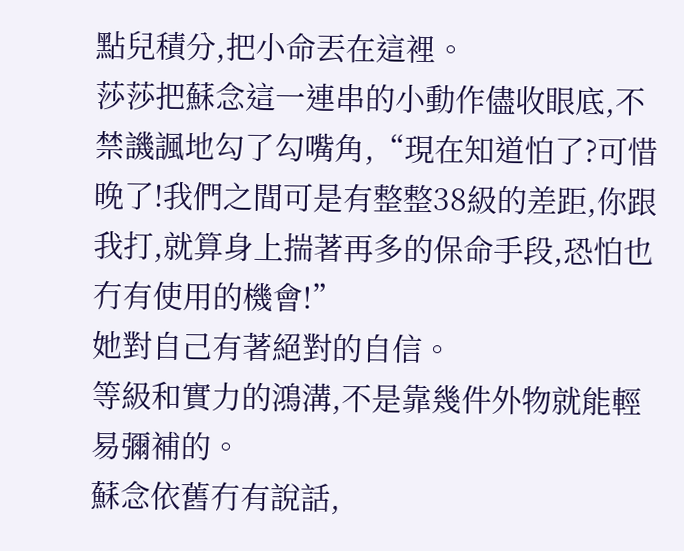點兒積分,把小命丟在這裡。
莎莎把蘇念這一連串的小動作儘收眼底,不禁譏諷地勾了勾嘴角,“現在知道怕了?可惜晚了!我們之間可是有整整38級的差距,你跟我打,就算身上揣著再多的保命手段,恐怕也冇有使用的機會!”
她對自己有著絕對的自信。
等級和實力的鴻溝,不是靠幾件外物就能輕易彌補的。
蘇念依舊冇有說話,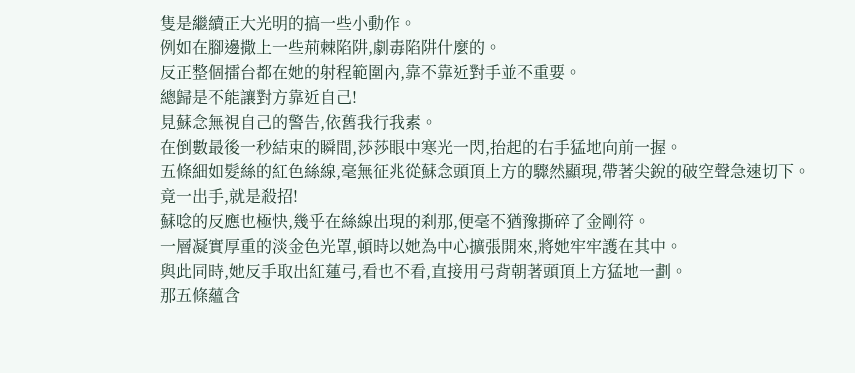隻是繼續正大光明的搞一些小動作。
例如在腳邊撒上一些荊棘陷阱,劇毒陷阱什麼的。
反正整個擂台都在她的射程範圍內,靠不靠近對手並不重要。
總歸是不能讓對方靠近自己!
見蘇念無視自己的警告,依舊我行我素。
在倒數最後一秒結束的瞬間,莎莎眼中寒光一閃,抬起的右手猛地向前一握。
五條細如髮絲的紅色絲線,毫無征兆從蘇念頭頂上方的驟然顯現,帶著尖銳的破空聲急速切下。
竟一出手,就是殺招!
蘇唸的反應也極快,幾乎在絲線出現的刹那,便毫不猶豫撕碎了金剛符。
一層凝實厚重的淡金色光罩,頓時以她為中心擴張開來,將她牢牢護在其中。
與此同時,她反手取出紅蓮弓,看也不看,直接用弓背朝著頭頂上方猛地一劃。
那五條蘊含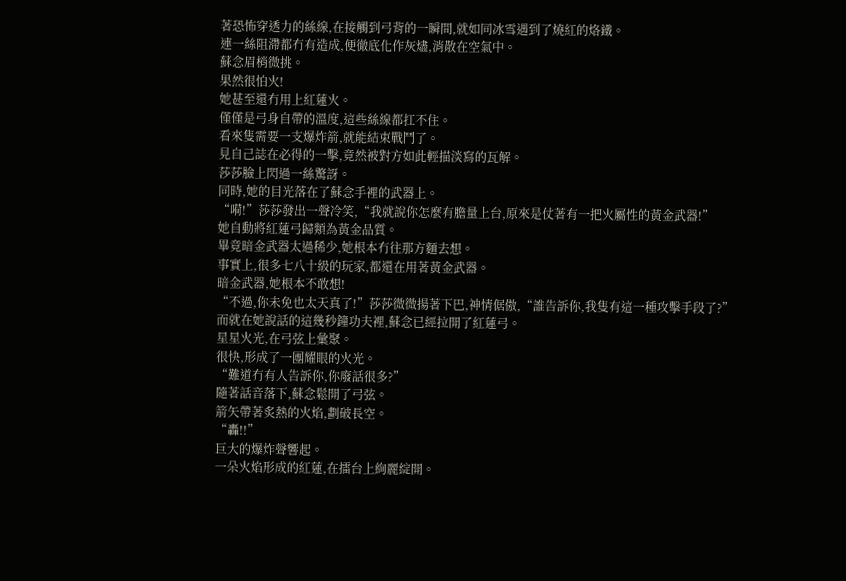著恐怖穿透力的絲線,在接觸到弓背的一瞬間,就如同冰雪遇到了燒紅的烙鐵。
連一絲阻滯都冇有造成,便徹底化作灰燼,消散在空氣中。
蘇念眉梢微挑。
果然很怕火!
她甚至還冇用上紅蓮火。
僅僅是弓身自帶的溫度,這些絲線都扛不住。
看來隻需要一支爆炸箭,就能結束戰鬥了。
見自己誌在必得的一擊,竟然被對方如此輕描淡寫的瓦解。
莎莎臉上閃過一絲驚訝。
同時,她的目光落在了蘇念手裡的武器上。
“嗬!”莎莎發出一聲冷笑,“我就說你怎麼有膽量上台,原來是仗著有一把火屬性的黃金武器!”
她自動將紅蓮弓歸類為黃金品質。
畢竟暗金武器太過稀少,她根本冇往那方麵去想。
事實上,很多七八十級的玩家,都還在用著黃金武器。
暗金武器,她根本不敢想!
“不過,你未免也太天真了!”莎莎微微揚著下巴,神情倨傲,“誰告訴你,我隻有這一種攻擊手段了?”
而就在她說話的這幾秒鐘功夫裡,蘇念已經拉開了紅蓮弓。
星星火光,在弓弦上彙聚。
很快,形成了一團耀眼的火光。
“難道冇有人告訴你,你廢話很多?”
隨著話音落下,蘇念鬆開了弓弦。
箭矢帶著炙熱的火焰,劃破長空。
“轟!!”
巨大的爆炸聲響起。
一朵火焰形成的紅蓮,在擂台上絢麗綻開。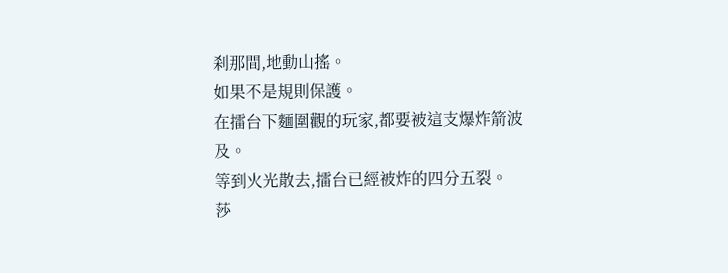刹那間,地動山搖。
如果不是規則保護。
在擂台下麵圍觀的玩家,都要被這支爆炸箭波及。
等到火光散去,擂台已經被炸的四分五裂。
莎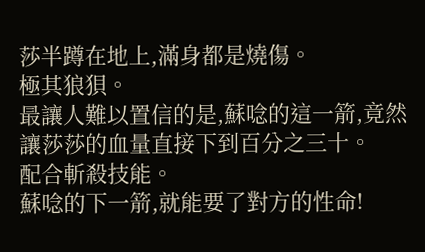莎半蹲在地上,滿身都是燒傷。
極其狼狽。
最讓人難以置信的是,蘇唸的這一箭,竟然讓莎莎的血量直接下到百分之三十。
配合斬殺技能。
蘇唸的下一箭,就能要了對方的性命!